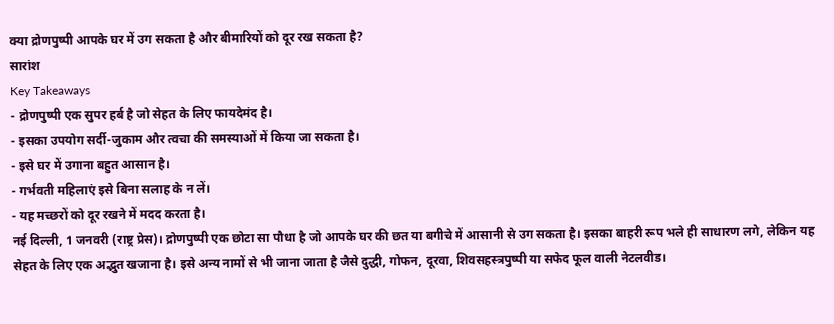क्या द्रोणपुष्पी आपके घर में उग सकता है और बीमारियों को दूर रख सकता है?
सारांश
Key Takeaways
- द्रोणपुष्पी एक सुपर हर्ब है जो सेहत के लिए फायदेमंद है।
- इसका उपयोग सर्दी-जुकाम और त्वचा की समस्याओं में किया जा सकता है।
- इसे घर में उगाना बहुत आसान है।
- गर्भवती महिलाएं इसे बिना सलाह के न लें।
- यह मच्छरों को दूर रखने में मदद करता है।
नई दिल्ली, 1 जनवरी (राष्ट्र प्रेस)। द्रोणपुष्पी एक छोटा सा पौधा है जो आपके घर की छत या बगीचे में आसानी से उग सकता है। इसका बाहरी रूप भले ही साधारण लगे, लेकिन यह सेहत के लिए एक अद्भुत खजाना है। इसे अन्य नामों से भी जाना जाता है जैसे दुद्धी, गोफन, दूरवा, शिवसहस्त्रपुष्पी या सफेद फूल वाली नेटलवीड।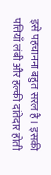इसे पहचानना बहुत सरल है। इसकी पत्तियाँ लंबी और हल्की दांतेदार होती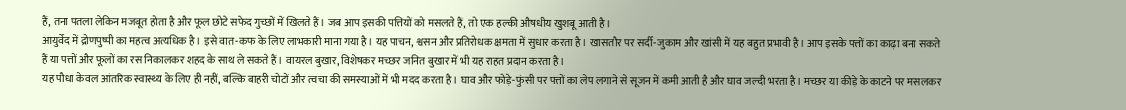हैं, तना पतला लेकिन मजबूत होता है और फूल छोटे सफेद गुच्छों में खिलते हैं। जब आप इसकी पत्तियों को मसलते हैं, तो एक हल्की औषधीय खुशबू आती है।
आयुर्वेद में द्रोणपुष्पी का महत्व अत्यधिक है। इसे वात-कफ के लिए लाभकारी माना गया है। यह पाचन, श्वसन और प्रतिरोधक क्षमता में सुधार करता है। खासतौर पर सर्दी-जुकाम और खांसी में यह बहुत प्रभावी है। आप इसके पत्तों का काढ़ा बना सकते हैं या पत्तों और फूलों का रस निकालकर शहद के साथ ले सकते हैं। वायरल बुखार, विशेषकर मच्छर जनित बुखार में भी यह राहत प्रदान करता है।
यह पौधा केवल आंतरिक स्वास्थ्य के लिए ही नहीं, बल्कि बाहरी चोटों और त्वचा की समस्याओं में भी मदद करता है। घाव और फोड़े-फुंसी पर पत्तों का लेप लगाने से सूजन में कमी आती है और घाव जल्दी भरता है। मच्छर या कीड़े के काटने पर मसलकर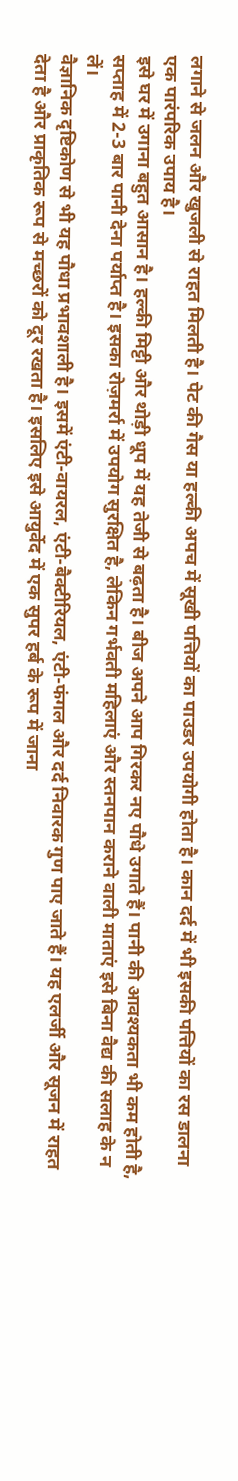लगाने से जलन और खुजली से राहत मिलती है। पेट की गैस या हल्की अपच में सूखी पत्तियों का पाउडर उपयोगी होता है। कान दर्द में भी इसकी पत्तियों का रस डालना एक पारंपरिक उपाय है।
इसे घर में उगाना बहुत आसान है। हल्की मिट्टी और थोड़ी धूप में यह तेजी से बढ़ता है। बीज अपने आप गिरकर नए पौधे उगाते हैं। पानी की आवश्यकता भी कम होती है, सप्ताह में 2-3 बार पानी देना पर्याप्त है। इसका रोज़मर्रा में उपयोग सुरक्षित है, लेकिन गर्भवती महिलाएं और स्तनपान कराने वाली माताएं इसे बिना वैद्य की सलाह के न लें।
वैज्ञानिक दृष्टिकोण से भी यह पौधा प्रभावशाली है। इसमें एंटी-वायरल, एंटी-बैक्टीरियल, एंटी-फंगल और दर्द निवारक गुण पाए जाते हैं। यह एलर्जी और सूजन में राहत देता है और प्राकृतिक रूप से मच्छरों को दूर रखता है। इसलिए इसे आयुर्वेद में एक सुपर हर्ब के रूप में जाना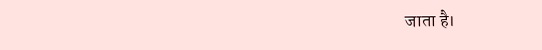जाता है।